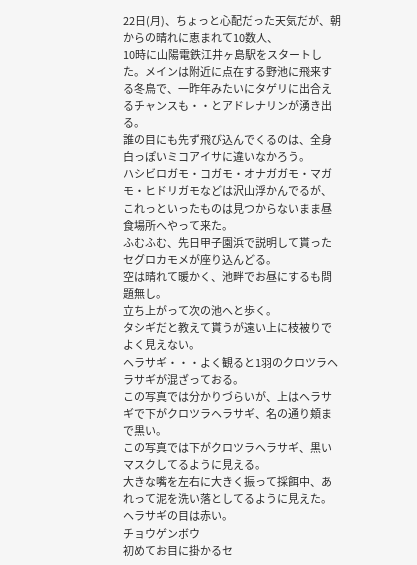22日(月)、ちょっと心配だった天気だが、朝からの晴れに恵まれて10数人、
10時に山陽電鉄江井ヶ島駅をスタートした。メインは附近に点在する野池に飛来する冬鳥で、一昨年みたいにタゲリに出合えるチャンスも・・とアドレナリンが湧き出る。
誰の目にも先ず飛び込んでくるのは、全身白っぽいミコアイサに違いなかろう。
ハシビロガモ・コガモ・オナガガモ・マガモ・ヒドリガモなどは沢山浮かんでるが、これっといったものは見つからないまま昼食場所へやって来た。
ふむふむ、先日甲子園浜で説明して貰ったセグロカモメが座り込んどる。
空は晴れて暖かく、池畔でお昼にするも問題無し。
立ち上がって次の池へと歩く。
タシギだと教えて貰うが遠い上に枝被りでよく見えない。
ヘラサギ・・・よく観ると1羽のクロツラヘラサギが混ざっておる。
この写真では分かりづらいが、上はヘラサギで下がクロツラヘラサギ、名の通り頬まで黒い。
この写真では下がクロツラヘラサギ、黒いマスクしてるように見える。
大きな嘴を左右に大きく振って採餌中、あれって泥を洗い落としてるように見えた。
ヘラサギの目は赤い。
チョウゲンボウ
初めてお目に掛かるセ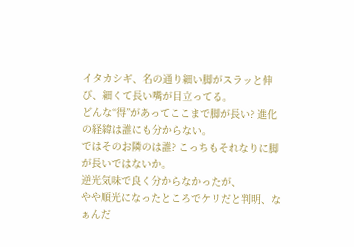イタカシギ、名の通り細い脚がスラッと伸び、細くて長い嘴が目立ってる。
どんな“得”があってここまで脚が長い? 進化の経緯は誰にも分からない。
ではそのお隣のは誰? こっちもそれなりに脚が長いではないか。
逆光気味で良く分からなかったが、
やや順光になったところでケリだと判明、なぁんだ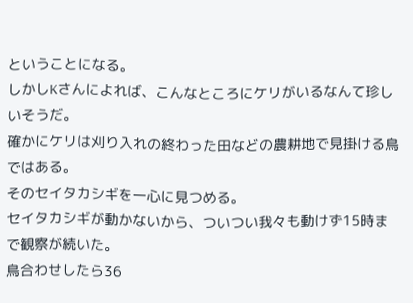ということになる。
しかしKさんによれば、こんなところにケリがいるなんて珍しいそうだ。
確かにケリは刈り入れの終わった田などの農耕地で見掛ける鳥ではある。
そのセイタカシギを一心に見つめる。
セイタカシギが動かないから、ついつい我々も動けず15時まで観察が続いた。
鳥合わせしたら36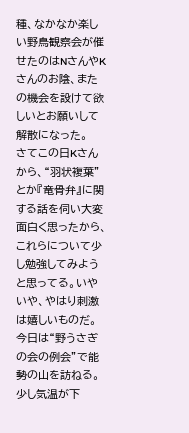種、なかなか楽しい野鳥観察会が催せたのはNさんやKさんのお陰、またの機会を設けて欲しいとお願いして解散になった。
さてこの日Kさんから、“羽状複葉”とか『竜骨弁』に関する話を伺い大変面白く思ったから、これらについて少し勉強してみようと思ってる。いやいや、やはり刺激は嬉しいものだ。
今日は“野うさぎの会の例会”で能勢の山を訪ねる。
少し気温が下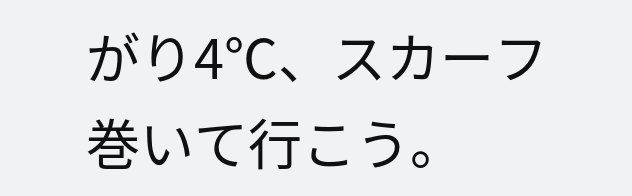がり4℃、スカーフ巻いて行こう。